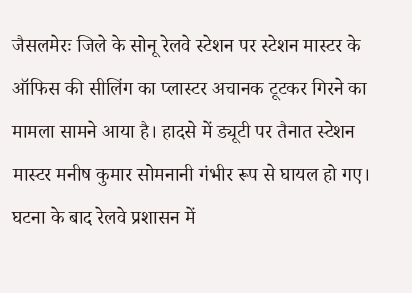जैसलमेरः जिले के सोनू रेलवे स्टेशन पर स्टेशन मास्टर के ऑफिस की सीलिंग का प्लास्टर अचानक टूटकर गिरने का मामला सामने आया है। हादसे में ड्यूटी पर तैनात स्टेशन मास्टर मनीष कुमार सोमनानी गंभीर रूप से घायल हो गए। घटना के बाद रेलवे प्रशासन में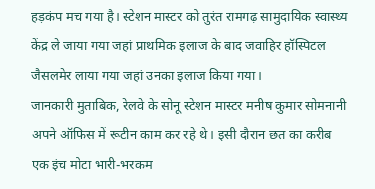हड़कंप मच गया है। स्टेशन मास्टर को तुरंत रामगढ़ सामुदायिक स्वास्थ्य केंद्र ले जाया गया जहां प्राथमिक इलाज के बाद जवाहिर हॉस्पिटल जैसलमेर लाया गया जहां उनका इलाज किया गया।
जानकारी मुताबिक, रेलवे के सोनू स्टेशन मास्टर मनीष कुमार सोमनानी अपने ऑफिस में रूटीन काम कर रहे थे। इसी दौरान छत का करीब एक इंच मोटा भारी-भरकम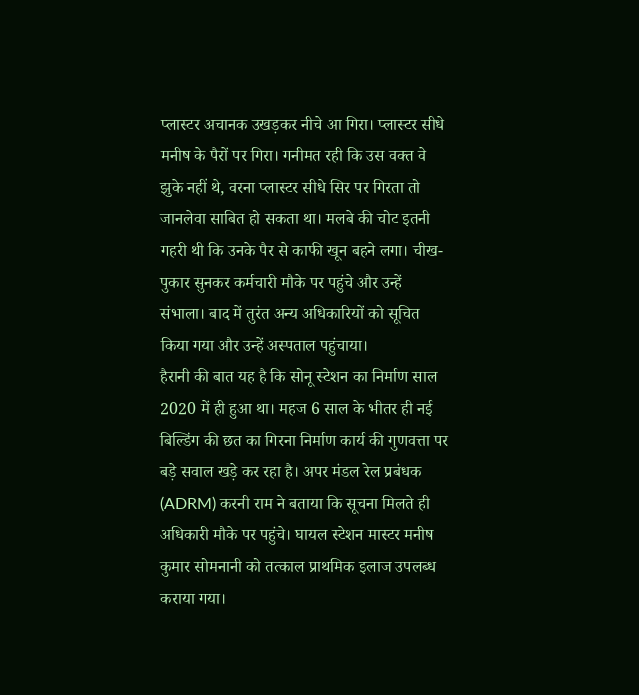प्लास्टर अचानक उखड़कर नीचे आ गिरा। प्लास्टर सीधे मनीष के पैरों पर गिरा। गनीमत रही कि उस वक्त वे झुके नहीं थे, वरना प्लास्टर सीधे सिर पर गिरता तो जानलेवा साबित हो सकता था। मलबे की चोट इतनी गहरी थी कि उनके पैर से काफी खून बहने लगा। चीख-पुकार सुनकर कर्मचारी मौके पर पहुंचे और उन्हें संभाला। बाद में तुरंत अन्य अधिकारियों को सूचित किया गया और उन्हें अस्पताल पहुंचाया।
हैरानी की बात यह है कि सोनू स्टेशन का निर्माण साल 2020 में ही हुआ था। महज 6 साल के भीतर ही नई बिल्डिंग की छत का गिरना निर्माण कार्य की गुणवत्ता पर बड़े सवाल खड़े कर रहा है। अपर मंडल रेल प्रबंधक (ADRM) करनी राम ने बताया कि सूचना मिलते ही अधिकारी मौके पर पहुंचे। घायल स्टेशन मास्टर मनीष कुमार सोमनानी को तत्काल प्राथमिक इलाज उपलब्ध कराया गया।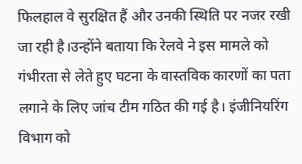फिलहाल वे सुरक्षित हैं और उनकी स्थिति पर नजर रखी जा रही है।उन्होंने बताया कि रेलवे ने इस मामले को गंभीरता से लेते हुए घटना के वास्तविक कारणों का पता लगाने के लिए जांच टीम गठित की गई है। इंजीनियरिंग विभाग को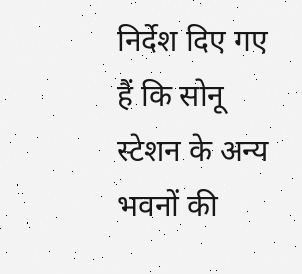निर्देश दिए गए हैं कि सोनू स्टेशन के अन्य भवनों की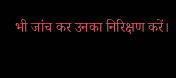भी जांच कर उनका निरिक्षण करें।